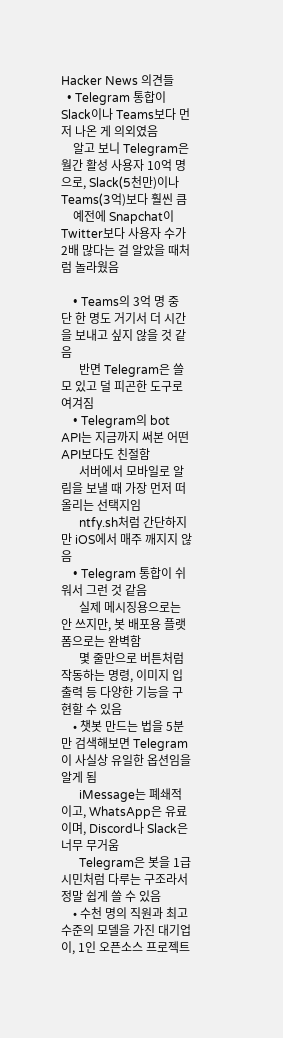Hacker News 의견들
  • Telegram 통합이 Slack이나 Teams보다 먼저 나온 게 의외였음
    알고 보니 Telegram은 월간 활성 사용자 10억 명으로, Slack(5천만)이나 Teams(3억)보다 훨씬 큼
    예전에 Snapchat이 Twitter보다 사용자 수가 2배 많다는 걸 알았을 때처럼 놀라웠음

    • Teams의 3억 명 중 단 한 명도 거기서 더 시간을 보내고 싶지 않을 것 같음
      반면 Telegram은 쓸모 있고 덜 피곤한 도구로 여겨짐
    • Telegram의 bot API는 지금까지 써본 어떤 API보다도 친절함
      서버에서 모바일로 알림을 보낼 때 가장 먼저 떠올리는 선택지임
      ntfy.sh처럼 간단하지만 iOS에서 매주 깨지지 않음
    • Telegram 통합이 쉬워서 그런 것 같음
      실제 메시징용으로는 안 쓰지만, 봇 배포용 플랫폼으로는 완벽함
      몇 줄만으로 버튼처럼 작동하는 명령, 이미지 입출력 등 다양한 기능을 구현할 수 있음
    • 챗봇 만드는 법을 5분만 검색해보면 Telegram이 사실상 유일한 옵션임을 알게 됨
      iMessage는 폐쇄적이고, WhatsApp은 유료이며, Discord나 Slack은 너무 무거움
      Telegram은 봇을 1급 시민처럼 다루는 구조라서 정말 쉽게 쓸 수 있음
    • 수천 명의 직원과 최고 수준의 모델을 가진 대기업이, 1인 오픈소스 프로젝트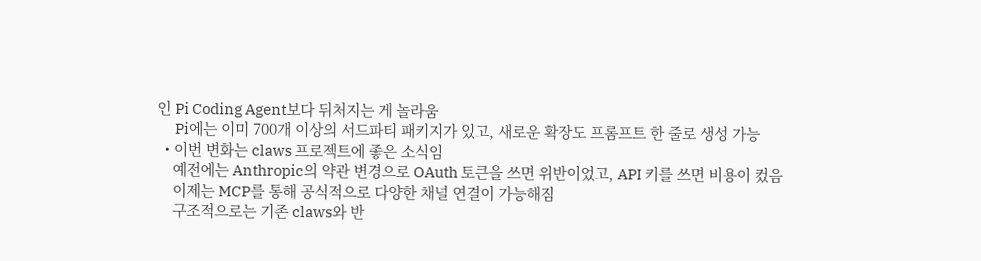인 Pi Coding Agent보다 뒤처지는 게 놀라움
      Pi에는 이미 700개 이상의 서드파티 패키지가 있고, 새로운 확장도 프롬프트 한 줄로 생성 가능
  • 이번 변화는 claws 프로젝트에 좋은 소식임
    예전에는 Anthropic의 약관 변경으로 OAuth 토큰을 쓰면 위반이었고, API 키를 쓰면 비용이 컸음
    이제는 MCP를 통해 공식적으로 다양한 채널 연결이 가능해짐
    구조적으로는 기존 claws와 반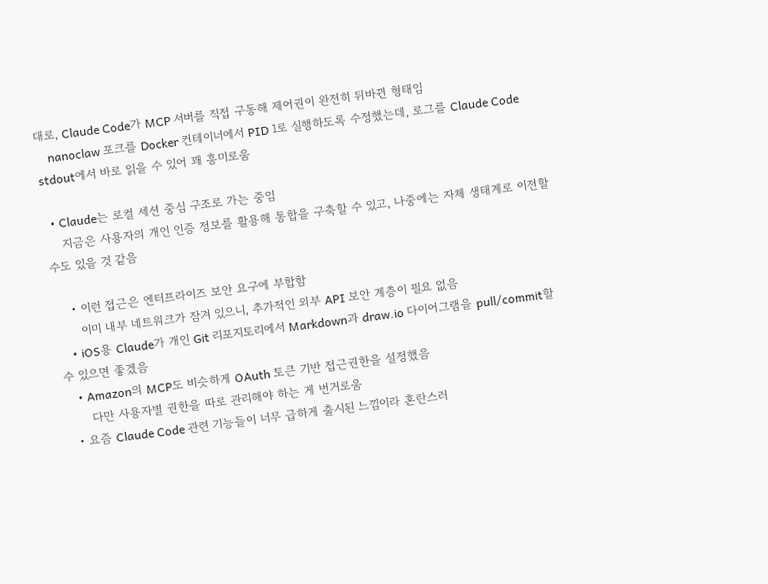대로, Claude Code가 MCP 서버를 직접 구동해 제어권이 완전히 뒤바뀐 형태임
    nanoclaw 포크를 Docker 컨테이너에서 PID 1로 실행하도록 수정했는데, 로그를 Claude Code stdout에서 바로 읽을 수 있어 꽤 흥미로움

  • Claude는 로컬 세션 중심 구조로 가는 중임
    지금은 사용자의 개인 인증 정보를 활용해 통합을 구축할 수 있고, 나중에는 자체 생태계로 이전할 수도 있을 것 같음

    • 이런 접근은 엔터프라이즈 보안 요구에 부합함
      이미 내부 네트워크가 잠겨 있으니, 추가적인 외부 API 보안 계층이 필요 없음
    • iOS용 Claude가 개인 Git 리포지토리에서 Markdown과 draw.io 다이어그램을 pull/commit할 수 있으면 좋겠음
    • Amazon의 MCP도 비슷하게 OAuth 토큰 기반 접근권한을 설정했음
      다만 사용자별 권한을 따로 관리해야 하는 게 번거로움
  • 요즘 Claude Code 관련 기능들이 너무 급하게 출시된 느낌이라 혼란스러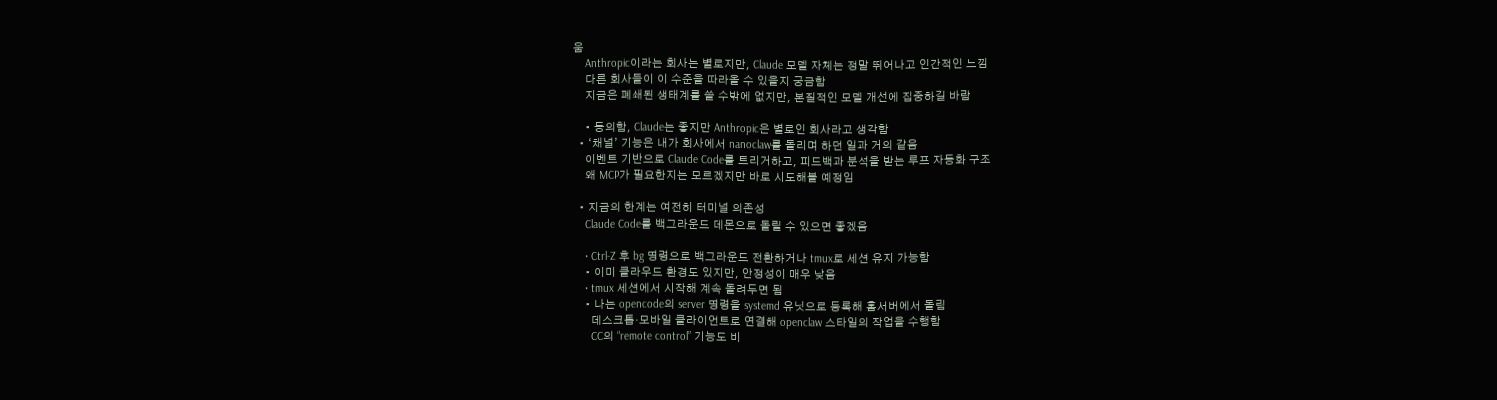움
    Anthropic이라는 회사는 별로지만, Claude 모델 자체는 정말 뛰어나고 인간적인 느낌
    다른 회사들이 이 수준을 따라올 수 있을지 궁금함
    지금은 폐쇄된 생태계를 쓸 수밖에 없지만, 본질적인 모델 개선에 집중하길 바람

    • 동의함, Claude는 좋지만 Anthropic은 별로인 회사라고 생각함
  • ‘채널’ 기능은 내가 회사에서 nanoclaw를 돌리며 하던 일과 거의 같음
    이벤트 기반으로 Claude Code를 트리거하고, 피드백과 분석을 받는 루프 자동화 구조
    왜 MCP가 필요한지는 모르겠지만 바로 시도해볼 예정임

  • 지금의 한계는 여전히 터미널 의존성
    Claude Code를 백그라운드 데몬으로 돌릴 수 있으면 좋겠음

    • Ctrl-Z 후 bg 명령으로 백그라운드 전환하거나 tmux로 세션 유지 가능함
    • 이미 클라우드 환경도 있지만, 안정성이 매우 낮음
    • tmux 세션에서 시작해 계속 돌려두면 됨
    • 나는 opencode의 server 명령을 systemd 유닛으로 등록해 홈서버에서 돌림
      데스크톱·모바일 클라이언트로 연결해 openclaw 스타일의 작업을 수행함
      CC의 “remote control” 기능도 비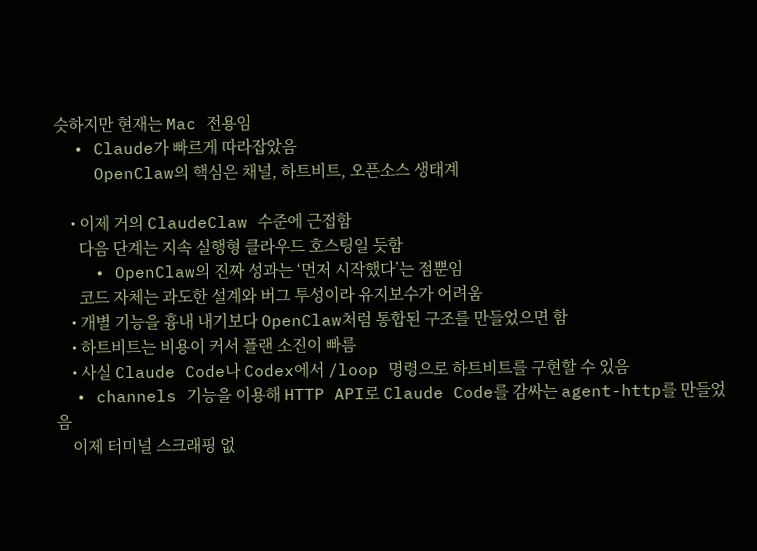슷하지만 현재는 Mac 전용임
  • Claude가 빠르게 따라잡았음
    OpenClaw의 핵심은 채널, 하트비트, 오픈소스 생태계

    • 이제 거의 ClaudeClaw 수준에 근접함
      다음 단계는 지속 실행형 클라우드 호스팅일 듯함
    • OpenClaw의 진짜 성과는 ‘먼저 시작했다’는 점뿐임
      코드 자체는 과도한 설계와 버그 투성이라 유지보수가 어려움
    • 개별 기능을 흉내 내기보다 OpenClaw처럼 통합된 구조를 만들었으면 함
    • 하트비트는 비용이 커서 플랜 소진이 빠름
    • 사실 Claude Code나 Codex에서 /loop 명령으로 하트비트를 구현할 수 있음
  • channels 기능을 이용해 HTTP API로 Claude Code를 감싸는 agent-http를 만들었음
    이제 터미널 스크래핑 없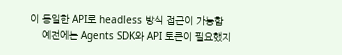이 동일한 API로 headless 방식 접근이 가능함
    예전에는 Agents SDK와 API 토큰이 필요했지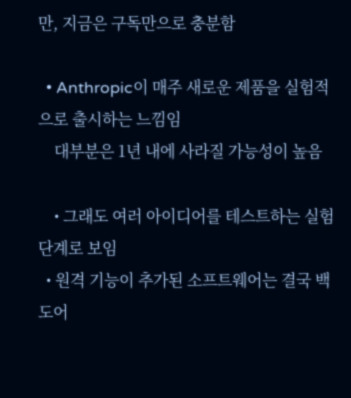만, 지금은 구독만으로 충분함

  • Anthropic이 매주 새로운 제품을 실험적으로 출시하는 느낌임
    대부분은 1년 내에 사라질 가능성이 높음

    • 그래도 여러 아이디어를 테스트하는 실험 단계로 보임
  • 원격 기능이 추가된 소프트웨어는 결국 백도어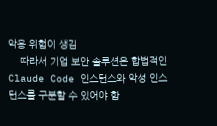악용 위험이 생김
    따라서 기업 보안 솔루션은 합법적인 Claude Code 인스턴스와 악성 인스턴스를 구분할 수 있어야 함